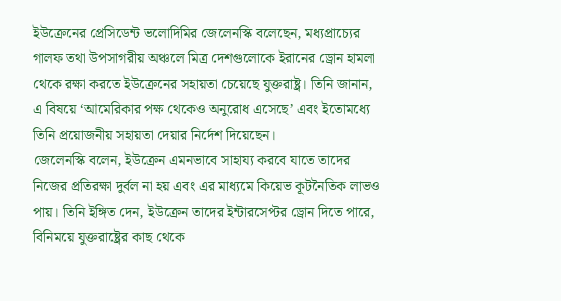ইউক্রেনের প্রেসিডেন্ট ভলোদিমির জেলেনস্কি বলেছেন, মধ্যপ্রাচ্যের গালফ তথা উপসাগরীয় অঞ্চলে মিত্র দেশগুলোকে ইরানের ড্রোন হামলা থেকে রক্ষা করতে ইউক্রেনের সহায়তা চেয়েছে যুক্তরাষ্ট্র। তিনি জানান, এ বিষয়ে ‘আমেরিকার পক্ষ থেকেও অনুরোধ এসেছে’ এবং ইতোমধ্যে তিনি প্রয়োজনীয় সহায়তা দেয়ার নির্দেশ দিয়েছেন।
জেলেনস্কি বলেন, ইউক্রেন এমনভাবে সাহায্য করবে যাতে তাদের নিজের প্রতিরক্ষা দুর্বল না হয় এবং এর মাধ্যমে কিয়েভ কূটনৈতিক লাভও পায়। তিনি ইঙ্গিত দেন, ইউক্রেন তাদের ইন্টারসেপ্টর ড্রোন দিতে পারে, বিনিময়ে যুক্তরাষ্ট্রের কাছ থেকে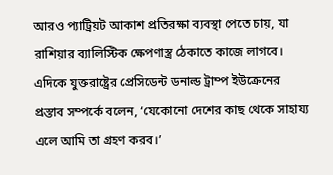আরও প্যাট্রিয়ট আকাশ প্রতিরক্ষা ব্যবস্থা পেতে চায়, যা রাশিয়ার ব্যালিস্টিক ক্ষেপণাস্ত্র ঠেকাতে কাজে লাগবে।
এদিকে যুক্তরাষ্ট্রের প্রেসিডেন্ট ডনাল্ড ট্রাম্প ইউক্রেনের প্রস্তাব সম্পর্কে বলেন, ‘যেকোনো দেশের কাছ থেকে সাহায্য এলে আমি তা গ্রহণ করব।’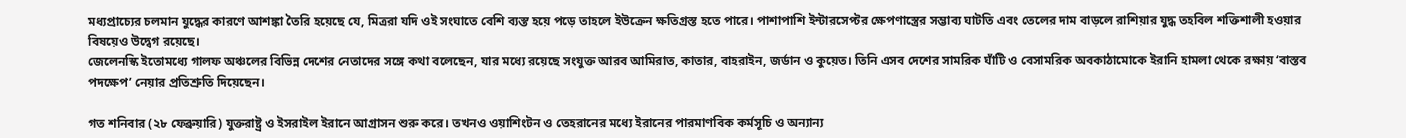মধ্যপ্রাচ্যের চলমান যুদ্ধের কারণে আশঙ্কা তৈরি হয়েছে যে, মিত্ররা যদি ওই সংঘাতে বেশি ব্যস্ত হয়ে পড়ে তাহলে ইউক্রেন ক্ষতিগ্রস্ত হতে পারে। পাশাপাশি ইন্টারসেপ্টর ক্ষেপণাস্ত্রের সম্ভাব্য ঘাটতি এবং তেলের দাম বাড়লে রাশিয়ার যুদ্ধ তহবিল শক্তিশালী হওয়ার বিষয়েও উদ্বেগ রয়েছে।
জেলেনস্কি ইতোমধ্যে গালফ অঞ্চলের বিভিন্ন দেশের নেতাদের সঙ্গে কথা বলেছেন, যার মধ্যে রয়েছে সংযুক্ত আরব আমিরাত, কাতার, বাহরাইন, জর্ডান ও কুয়েত। তিনি এসব দেশের সামরিক ঘাঁটি ও বেসামরিক অবকাঠামোকে ইরানি হামলা থেকে রক্ষায় ‘বাস্তব পদক্ষেপ’ নেয়ার প্রতিশ্রুতি দিয়েছেন।

গত শনিবার (২৮ ফেব্রুয়ারি) যুক্তরাষ্ট্র ও ইসরাইল ইরানে আগ্রাসন শুরু করে। তখনও ওয়াশিংটন ও তেহরানের মধ্যে ইরানের পারমাণবিক কর্মসূচি ও অন্যান্য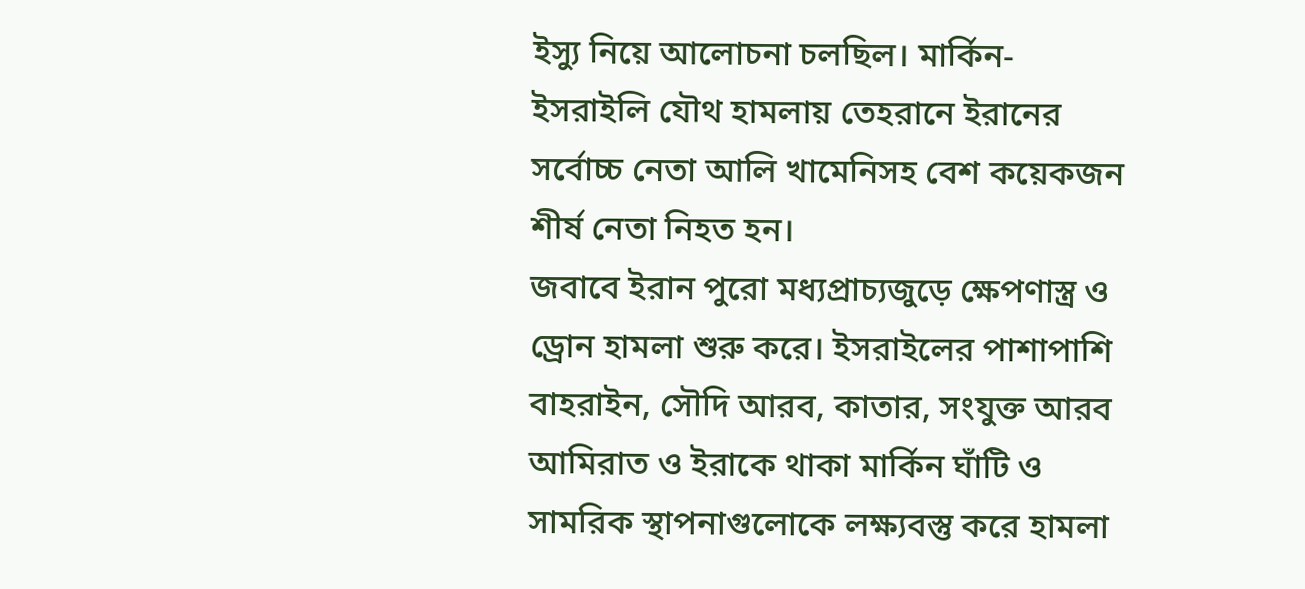ইস্যু নিয়ে আলোচনা চলছিল। মার্কিন-ইসরাইলি যৌথ হামলায় তেহরানে ইরানের সর্বোচ্চ নেতা আলি খামেনিসহ বেশ কয়েকজন শীর্ষ নেতা নিহত হন।
জবাবে ইরান পুরো মধ্যপ্রাচ্যজুড়ে ক্ষেপণাস্ত্র ও ড্রোন হামলা শুরু করে। ইসরাইলের পাশাপাশি বাহরাইন, সৌদি আরব, কাতার, সংযুক্ত আরব আমিরাত ও ইরাকে থাকা মার্কিন ঘাঁটি ও সামরিক স্থাপনাগুলোকে লক্ষ্যবস্তু করে হামলা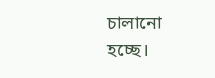চালানো হচ্ছে।